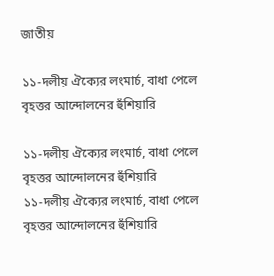জাতীয়

১১-দলীয় ঐক্যের লংমার্চ, বাধা পেলে বৃহত্তর আন্দোলনের হুঁশিয়ারি

১১-দলীয় ঐক্যের লংমার্চ, বাধা পেলে বৃহত্তর আন্দোলনের হুঁশিয়ারি
১১-দলীয় ঐক্যের লংমার্চ, বাধা পেলে বৃহত্তর আন্দোলনের হুঁশিয়ারি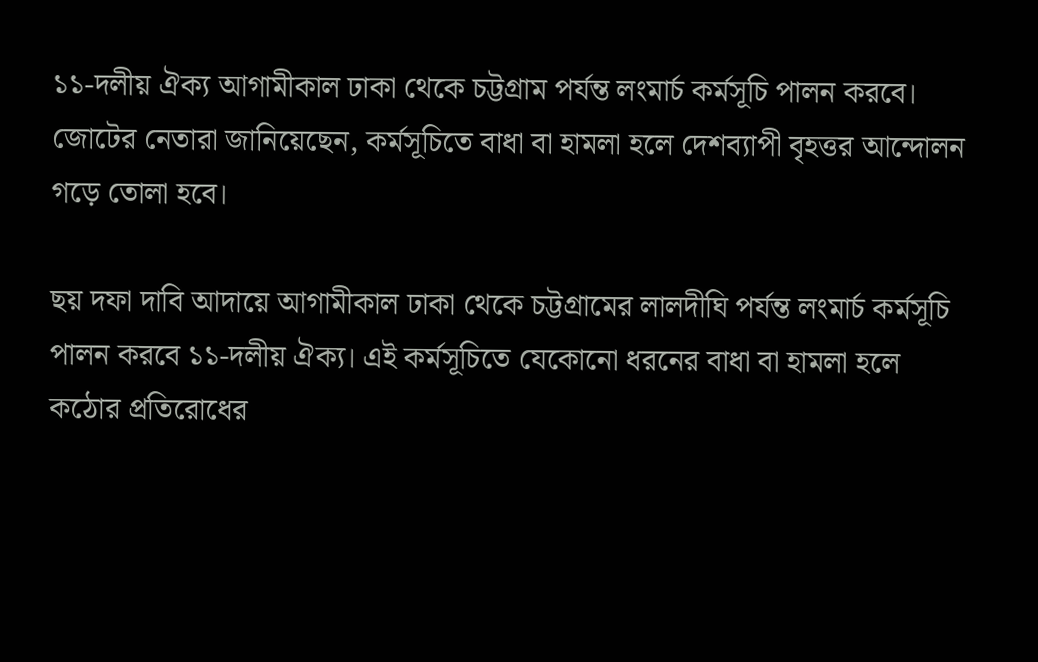১১-দলীয় ঐক্য আগামীকাল ঢাকা থেকে চট্টগ্রাম পর্যন্ত লংমার্চ কর্মসূচি পালন করবে। জোটের নেতারা জানিয়েছেন, কর্মসূচিতে বাধা বা হামলা হলে দেশব্যাপী বৃহত্তর আন্দোলন গড়ে তোলা হবে।

ছয় দফা দাবি আদায়ে আগামীকাল ঢাকা থেকে চট্টগ্রামের লালদীঘি পর্যন্ত লংমার্চ কর্মসূচি পালন করবে ১১-দলীয় ঐক্য। এই কর্মসূচিতে যেকোনো ধরনের বাধা বা হামলা হলে কঠোর প্রতিরোধের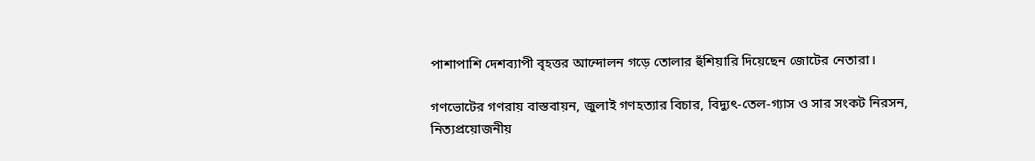পাশাপাশি দেশব্যাপী বৃহত্তর আন্দোলন গড়ে তোলার হুঁশিয়ারি দিয়েছেন জোটের নেতারা।

গণভোটের গণরায় বাস্তবায়ন, জুলাই গণহত্যার বিচার, বিদ্যুৎ-তেল-গ্যাস ও সার সংকট নিরসন, নিত্যপ্রয়োজনীয়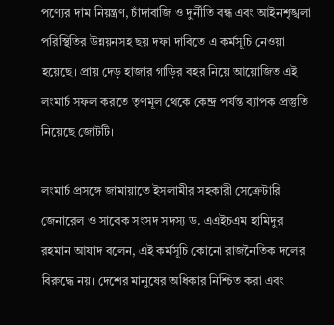পণ্যের দাম নিয়ন্ত্রণ, চাঁদাবাজি ও দুর্নীতি বন্ধ এবং আইনশৃঙ্খলা পরিস্থিতির উন্নয়নসহ ছয় দফা দাবিতে এ কর্মসূচি নেওয়া হয়েছে। প্রায় দেড় হাজার গাড়ির বহর নিয়ে আয়োজিত এই লংমার্চ সফল করতে তৃণমূল থেকে কেন্দ্র পর্যন্ত ব্যাপক প্রস্তুতি নিয়েছে জোটটি।

লংমার্চ প্রসঙ্গে জামায়াতে ইসলামীর সহকারী সেক্রেটারি জেনারেল ও সাবেক সংসদ সদস্য ড. এএইচএম হামিদুর রহমান আযাদ বলেন, এই কর্মসূচি কোনো রাজনৈতিক দলের বিরুদ্ধে নয়। দেশের মানুষের অধিকার নিশ্চিত করা এবং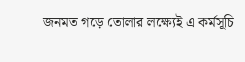জনমত গড়ে তোলার লক্ষ্যেই এ কর্মসূচি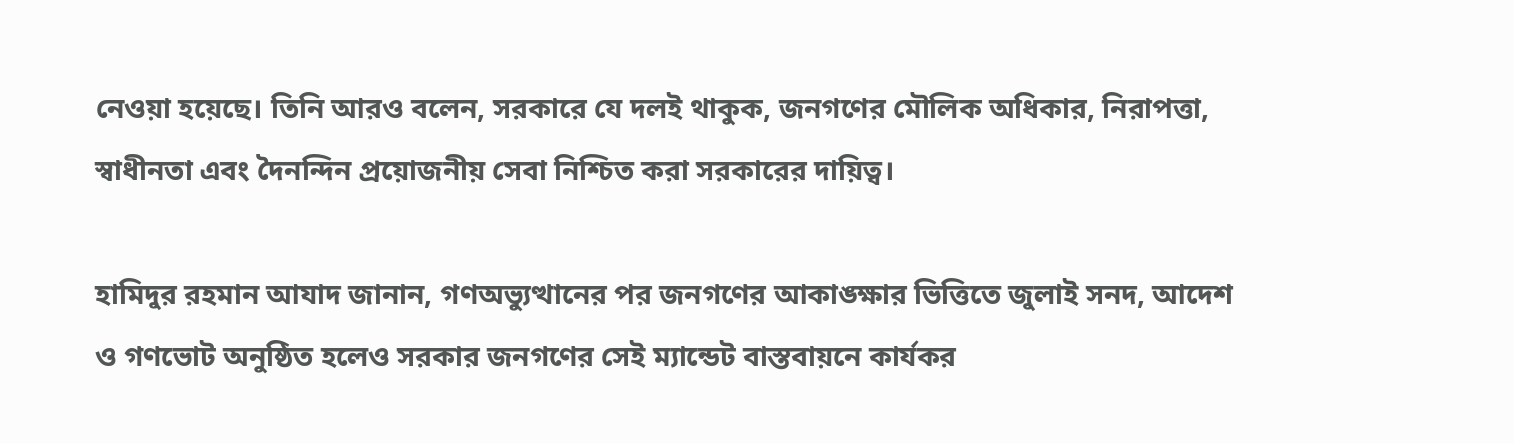নেওয়া হয়েছে। তিনি আরও বলেন, সরকারে যে দলই থাকুক, জনগণের মৌলিক অধিকার, নিরাপত্তা, স্বাধীনতা এবং দৈনন্দিন প্রয়োজনীয় সেবা নিশ্চিত করা সরকারের দায়িত্ব।

হামিদুর রহমান আযাদ জানান, গণঅভ্যুত্থানের পর জনগণের আকাঙ্ক্ষার ভিত্তিতে জুলাই সনদ, আদেশ ও গণভোট অনুষ্ঠিত হলেও সরকার জনগণের সেই ম্যান্ডেট বাস্তবায়নে কার্যকর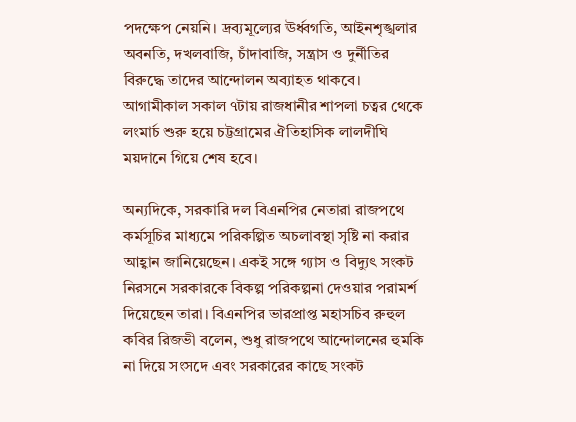পদক্ষেপ নেয়নি। দ্রব্যমূল্যের ঊর্ধ্বগতি, আইনশৃঙ্খলার অবনতি, দখলবাজি, চাঁদাবাজি, সন্ত্রাস ও দুর্নীতির বিরুদ্ধে তাদের আন্দোলন অব্যাহত থাকবে। আগামীকাল সকাল ৭টায় রাজধানীর শাপলা চত্বর থেকে লংমার্চ শুরু হয়ে চট্টগ্রামের ঐতিহাসিক লালদীঘি ময়দানে গিয়ে শেষ হবে।

অন্যদিকে, সরকারি দল বিএনপির নেতারা রাজপথে কর্মসূচির মাধ্যমে পরিকল্পিত অচলাবস্থা সৃষ্টি না করার আহ্বান জানিয়েছেন। একই সঙ্গে গ্যাস ও বিদ্যুৎ সংকট নিরসনে সরকারকে বিকল্প পরিকল্পনা দেওয়ার পরামর্শ দিয়েছেন তারা। বিএনপির ভারপ্রাপ্ত মহাসচিব রুহুল কবির রিজভী বলেন, শুধু রাজপথে আন্দোলনের হুমকি না দিয়ে সংসদে এবং সরকারের কাছে সংকট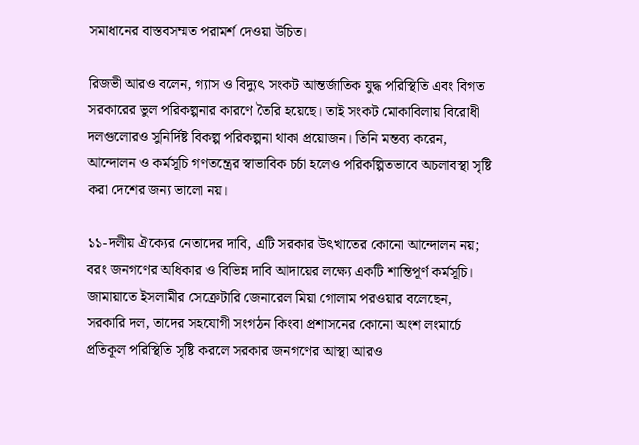সমাধানের বাস্তবসম্মত পরামর্শ দেওয়া উচিত।

রিজভী আরও বলেন, গ্যাস ও বিদ্যুৎ সংকট আন্তর্জাতিক যুদ্ধ পরিস্থিতি এবং বিগত সরকারের ভুল পরিকল্পনার কারণে তৈরি হয়েছে। তাই সংকট মোকাবিলায় বিরোধী দলগুলোরও সুনির্দিষ্ট বিকল্প পরিকল্পনা থাকা প্রয়োজন। তিনি মন্তব্য করেন, আন্দোলন ও কর্মসূচি গণতন্ত্রের স্বাভাবিক চর্চা হলেও পরিকল্পিতভাবে অচলাবস্থা সৃষ্টি করা দেশের জন্য ভালো নয়।

১১-দলীয় ঐক্যের নেতাদের দাবি, এটি সরকার উৎখাতের কোনো আন্দোলন নয়; বরং জনগণের অধিকার ও বিভিন্ন দাবি আদায়ের লক্ষ্যে একটি শান্তিপূর্ণ কর্মসূচি। জামায়াতে ইসলামীর সেক্রেটারি জেনারেল মিয়া গোলাম পরওয়ার বলেছেন, সরকারি দল, তাদের সহযোগী সংগঠন কিংবা প্রশাসনের কোনো অংশ লংমার্চে প্রতিকূল পরিস্থিতি সৃষ্টি করলে সরকার জনগণের আস্থা আরও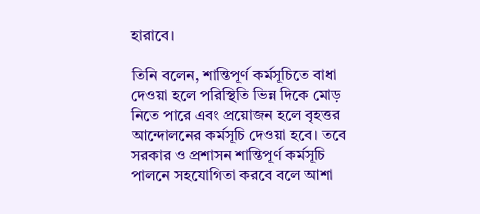হারাবে।

তিনি বলেন, শান্তিপূর্ণ কর্মসূচিতে বাধা দেওয়া হলে পরিস্থিতি ভিন্ন দিকে মোড় নিতে পারে এবং প্রয়োজন হলে বৃহত্তর আন্দোলনের কর্মসূচি দেওয়া হবে। তবে সরকার ও প্রশাসন শান্তিপূর্ণ কর্মসূচি পালনে সহযোগিতা করবে বলে আশা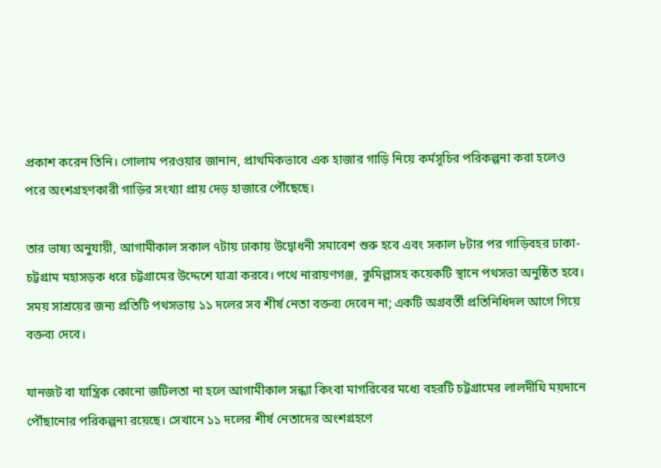প্রকাশ করেন তিনি। গোলাম পরওয়ার জানান, প্রাথমিকভাবে এক হাজার গাড়ি নিয়ে কর্মসূচির পরিকল্পনা করা হলেও পরে অংশগ্রহণকারী গাড়ির সংখ্যা প্রায় দেড় হাজারে পৌঁছেছে।

তার ভাষ্য অনুযায়ী, আগামীকাল সকাল ৭টায় ঢাকায় উদ্বোধনী সমাবেশ শুরু হবে এবং সকাল ৮টার পর গাড়িবহর ঢাকা-চট্টগ্রাম মহাসড়ক ধরে চট্টগ্রামের উদ্দেশে যাত্রা করবে। পথে নারায়ণগঞ্জ, কুমিল্লাসহ কয়েকটি স্থানে পথসভা অনুষ্ঠিত হবে। সময় সাশ্রয়ের জন্য প্রতিটি পথসভায় ১১ দলের সব শীর্ষ নেতা বক্তব্য দেবেন না; একটি অগ্রবর্তী প্রতিনিধিদল আগে গিয়ে বক্তব্য দেবে।

যানজট বা যান্ত্রিক কোনো জটিলতা না হলে আগামীকাল সন্ধ্যা কিংবা মাগরিবের মধ্যে বহরটি চট্টগ্রামের লালদীঘি ময়দানে পৌঁছানোর পরিকল্পনা রয়েছে। সেখানে ১১ দলের শীর্ষ নেতাদের অংশগ্রহণে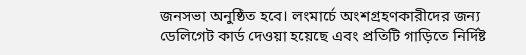জনসভা অনুষ্ঠিত হবে। লংমার্চে অংশগ্রহণকারীদের জন্য ডেলিগেট কার্ড দেওয়া হয়েছে এবং প্রতিটি গাড়িতে নির্দিষ্ট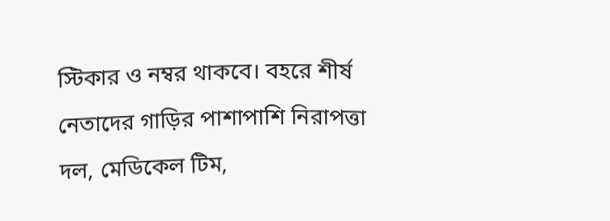স্টিকার ও নম্বর থাকবে। বহরে শীর্ষ নেতাদের গাড়ির পাশাপাশি নিরাপত্তা দল, মেডিকেল টিম,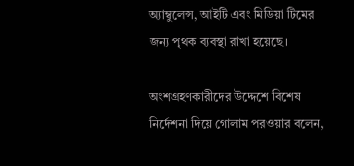অ্যাম্বুলেন্স, আইটি এবং মিডিয়া টিমের জন্য পৃথক ব্যবস্থা রাখা হয়েছে।

অংশগ্রহণকারীদের উদ্দেশে বিশেষ নির্দেশনা দিয়ে গোলাম পরওয়ার বলেন,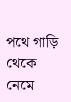পথে গাড়ি থেকে নেমে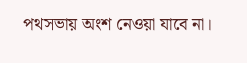পথসভায় অংশ নেওয়া যাবে না।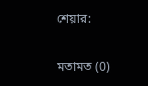শেয়ার:

মতামত (0)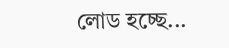লোড হচ্ছে...